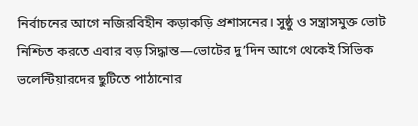নির্বাচনের আগে নজিরবিহীন কড়াকড়ি প্রশাসনের। সুষ্ঠু ও সন্ত্রাসমুক্ত ভোট নিশ্চিত করতে এবার বড় সিদ্ধান্ত—ভোটের দু’দিন আগে থেকেই সিভিক ভলেন্টিয়ারদের ছুটিতে পাঠানোর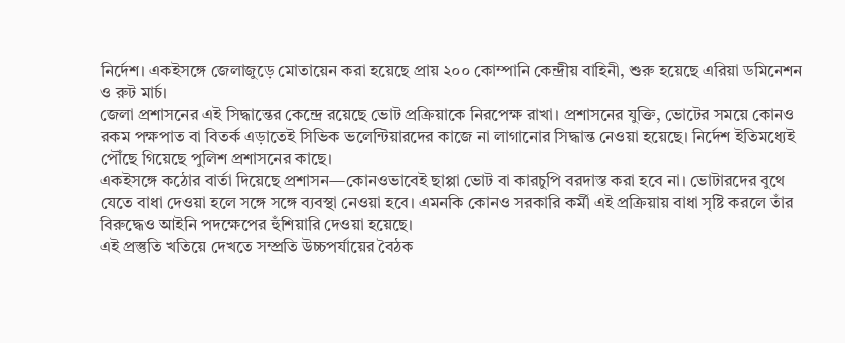নির্দেশ। একইসঙ্গে জেলাজুড়ে মোতায়েন করা হয়েছে প্রায় ২০০ কোম্পানি কেন্দ্রীয় বাহিনী, শুরু হয়েছে এরিয়া ডমিনেশন ও রুট মার্চ।
জেলা প্রশাসনের এই সিদ্ধান্তের কেন্দ্রে রয়েছে ভোট প্রক্রিয়াকে নিরপেক্ষ রাখা। প্রশাসনের যুক্তি, ভোটের সময়ে কোনও রকম পক্ষপাত বা বিতর্ক এড়াতেই সিভিক ভলেন্টিয়ারদের কাজে না লাগানোর সিদ্ধান্ত নেওয়া হয়েছে। নির্দেশ ইতিমধ্যেই পৌঁছে গিয়েছে পুলিশ প্রশাসনের কাছে।
একইসঙ্গে কঠোর বার্তা দিয়েছে প্রশাসন—কোনওভাবেই ছাপ্পা ভোট বা কারচুপি বরদাস্ত করা হবে না। ভোটারদের বুথে যেতে বাধা দেওয়া হলে সঙ্গে সঙ্গে ব্যবস্থা নেওয়া হবে। এমনকি কোনও সরকারি কর্মী এই প্রক্রিয়ায় বাধা সৃষ্টি করলে তাঁর বিরুদ্ধেও আইনি পদক্ষেপের হুঁশিয়ারি দেওয়া হয়েছে।
এই প্রস্তুতি খতিয়ে দেখতে সম্প্রতি উচ্চপর্যায়ের বৈঠক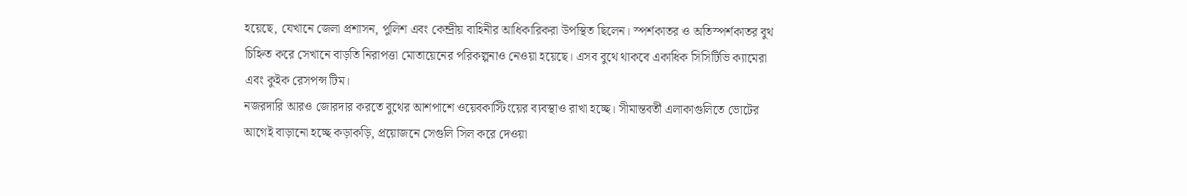হয়েছে, যেখানে জেলা প্রশাসন, পুলিশ এবং কেন্দ্রীয় বাহিনীর আধিকারিকরা উপস্থিত ছিলেন। স্পর্শকাতর ও অতিস্পর্শকাতর বুথ চিহ্নিত করে সেখানে বাড়তি নিরাপত্তা মোতায়েনের পরিকল্পনাও নেওয়া হয়েছে। এসব বুথে থাকবে একাধিক সিসিটিভি ক্যামেরা এবং কুইক রেসপন্স টিম।
নজরদারি আরও জোরদার করতে বুথের আশপাশে ওয়েবকাস্টিংয়ের ব্যবস্থাও রাখা হচ্ছে। সীমান্তবর্তী এলাকাগুলিতে ভোটের আগেই বাড়ানো হচ্ছে কড়াকড়ি, প্রয়োজনে সেগুলি সিল করে দেওয়া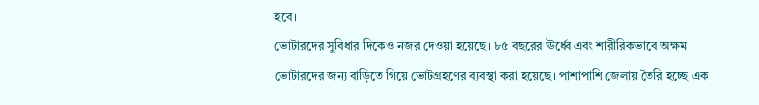হবে।
ভোটারদের সুবিধার দিকেও নজর দেওয়া হয়েছে। ৮৫ বছরের ঊর্ধ্বে এবং শারীরিকভাবে অক্ষম ভোটারদের জন্য বাড়িতে গিয়ে ভোটগ্রহণের ব্যবস্থা করা হয়েছে। পাশাপাশি জেলায় তৈরি হচ্ছে এক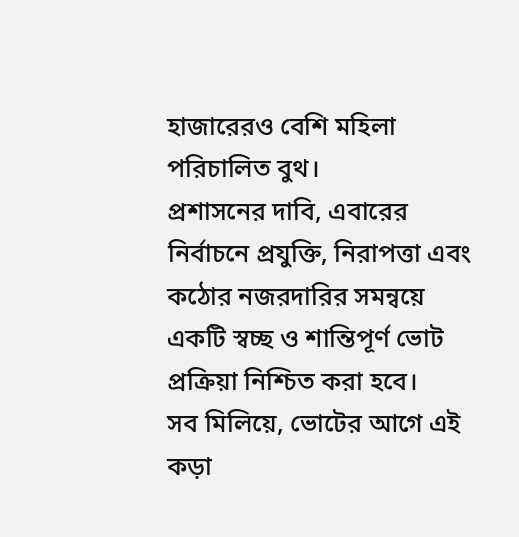হাজারেরও বেশি মহিলা পরিচালিত বুথ।
প্রশাসনের দাবি, এবারের নির্বাচনে প্রযুক্তি, নিরাপত্তা এবং কঠোর নজরদারির সমন্বয়ে একটি স্বচ্ছ ও শান্তিপূর্ণ ভোট প্রক্রিয়া নিশ্চিত করা হবে।
সব মিলিয়ে, ভোটের আগে এই কড়া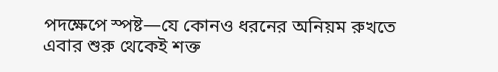পদক্ষেপে স্পষ্ট—যে কোনও ধরনের অনিয়ম রুখতে এবার শুরু থেকেই শক্ত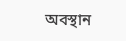অবস্থান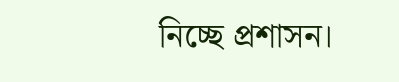নিচ্ছে প্রশাসন।